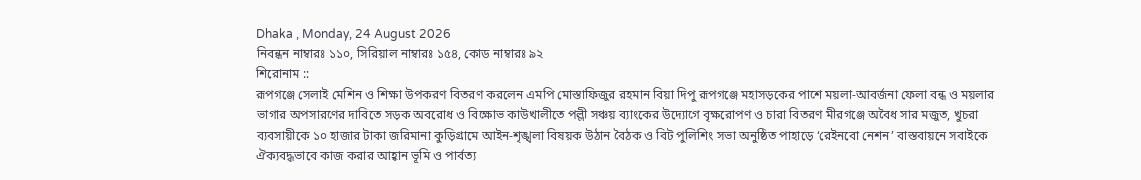Dhaka , Monday, 24 August 2026
নিবন্ধন নাম্বারঃ ১১০, সিরিয়াল নাম্বারঃ ১৫৪, কোড নাম্বারঃ ৯২
শিরোনাম ::
রূপগঞ্জে সেলাই মেশিন ও শিক্ষা উপকরণ বিতরণ করলেন এমপি মোস্তাফিজুর রহমান বিয়া দিপু রূপগঞ্জে মহাসড়কের পাশে ময়লা-আবর্জনা ফেলা বন্ধ ও ময়লার ভাগার অপসারণের দাবিতে সড়ক অবরোধ ও বিক্ষোভ কাউখালীতে পল্লী সঞ্চয় ব্যাংকের উদ্যোগে বৃক্ষরোপণ ও চারা বিতরণ মীরগঞ্জে অবৈধ সার মজুত, খুচরা ব্যবসায়ীকে ১০ হাজার টাকা জরিমানা কুড়িগ্রামে আইন-শৃঙ্খলা বিষয়ক উঠান বৈঠক ও বিট পুলিশিং সভা অনুষ্ঠিত পাহাড়ে ‘রেইনবো নেশন’ বাস্তবায়নে সবাইকে ঐক্যবদ্ধভাবে কাজ করার আহ্বান ভূমি ও পার্বত্য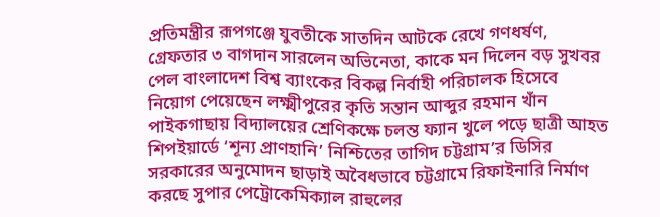প্রতিমন্ত্রীর রূপগঞ্জে যুবতীকে সাতদিন আটকে রেখে গণধর্ষণ, গ্রেফতার ৩ বাগদান সারলেন অভিনেতা, কাকে মন দিলেন বড় সুখবর পেল বাংলাদেশ বিশ্ব ব্যাংকের বিকল্প নির্বাহী পরিচালক হিসেবে নিয়োগ পেয়েছেন লক্ষ্মীপুরের কৃতি সন্তান আব্দুর রহমান খাঁন পাইকগাছায় বিদ্যালয়ের শ্রেণিকক্ষে চলন্ত ফ্যান খুলে পড়ে ছাত্রী আহত শিপইয়ার্ডে ‘শূন্য প্রাণহানি’ নিশ্চিতের তাগিদ চট্টগ্রাম’র ডিসির সরকারের অনুমোদন ছাড়াই অবৈধভাবে চট্টগ্রামে রিফাইনারি নির্মাণ করছে সুপার পেট্রোকেমিক্যাল রাহুলের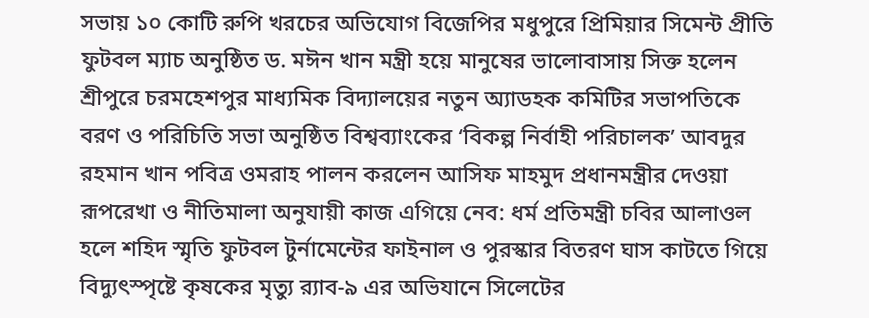সভায় ১০ কোটি রুপি খরচের অভিযোগ বিজেপির মধুপুরে প্রিমিয়ার সিমেন্ট প্রীতি ফুটবল ম্যাচ অনুষ্ঠিত ড. মঈন খান মন্ত্রী হয়ে মানুষের ভালোবাসায় সিক্ত হলেন শ্রীপুরে চরমহেশপুর মাধ্যমিক বিদ্যালয়ের নতুন অ্যাডহক কমিটির সভাপতিকে বরণ ও পরিচিতি সভা অনুষ্ঠিত বিশ্বব্যাংকের ‘বিকল্প নির্বাহী পরিচালক’ আবদুর রহমান খান পবিত্র ওমরাহ পালন করলেন আসিফ মাহমুদ প্রধানমন্ত্রীর দেওয়া রূপরেখা ও নীতিমালা অনুযায়ী কাজ এগিয়ে নেব: ধর্ম প্রতিমন্ত্রী চবির আলাওল হলে শহিদ স্মৃতি ফুটবল টুর্নামেন্টের ফাইনাল ও পুরস্কার বিতরণ ঘাস কাটতে গিয়ে বিদ্যুৎস্পৃষ্টে কৃষকের মৃত্যু র‍্যাব-৯ এর অভিযানে সিলেটের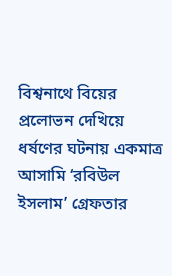বিশ্বনাথে বিয়ের প্রলোভন দেখিয়ে ধর্ষণের ঘটনায় একমাত্র আসামি ‘রবিউল ইসলাম’ গ্রেফতার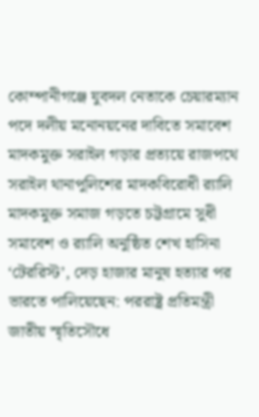কোম্পানীগঞ্জে যুবদল নেতাকে চেয়ারম্যান পদে দলীয় মনোনয়নের দাবিতে সমাবেশ মাদকমুক্ত সরাইল গড়ার প্রত্যয়ে রাজপথে সরাইল থানাপুলিশের মাদকবিরোধী র‍্যালি মাদকমুক্ত সমাজ গড়তে চট্টগ্রামে সুধী সমাবেশ ও র‍্যালি অনুষ্ঠিত শেখ হাসিনা ‘টেররিস্ট’, দেড় হাজার মানুষ হত্যার পর ভারতে পালিয়েছেন: পররাষ্ট্র প্রতিমন্ত্রী জাতীয় স্মৃতিসৌধে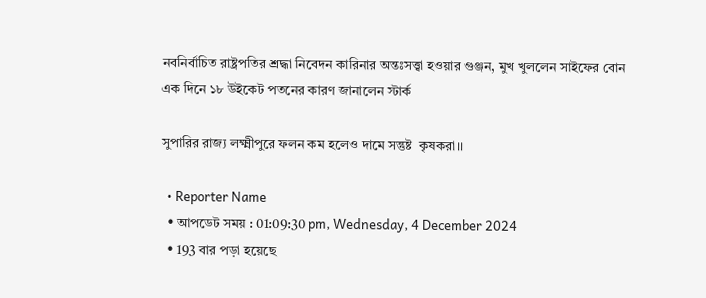নবনির্বাচিত রাষ্ট্রপতির শ্রদ্ধা নিবেদন কারিনার অন্তঃসত্ত্বা হওয়ার গুঞ্জন, মুখ খুললেন সাইফের বোন এক দিনে ১৮ উইকেট পতনের কারণ জানালেন স্টার্ক

সুপারির রাজ্য লক্ষ্মীপুরে ফলন কম হলেও দামে সন্তুষ্ট  কৃষকরা।।

  • Reporter Name
  • আপডেট সময় : 01:09:30 pm, Wednesday, 4 December 2024
  • 193 বার পড়া হয়েছে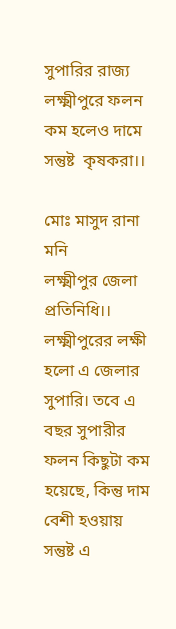সুপারির রাজ্য লক্ষ্মীপুরে ফলন কম হলেও দামে সন্তুষ্ট  কৃষকরা।।

মোঃ মাসুদ রানা মনি
লক্ষ্মীপুর জেলা প্রতিনিধি।।
লক্ষ্মীপুরের লক্ষী হলো এ জেলার সুপারি। তবে এ বছর সুপারীর ফলন কিছুটা কম হয়েছে, কিন্তু দাম বেশী হওয়ায় সন্তুষ্ট এ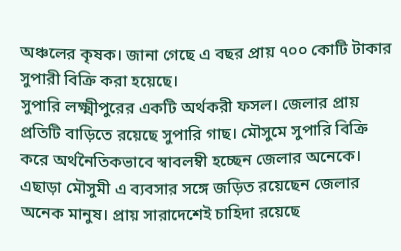অঞ্চলের কৃষক। জানা গেছে এ বছর প্রায় ৭০০ কোটি টাকার সুপারী বিক্রি করা হয়েছে।
সুপারি লক্ষ্মীপুরের একটি অর্থকরী ফসল। জেলার প্রায় প্রতিটি বাড়িতে রয়েছে সুপারি গাছ। মৌসুমে সুপারি বিক্রি করে অর্থনৈতিকভাবে স্বাবলম্বী হচ্ছেন জেলার অনেকে।
এছাড়া মৌসুমী এ ব্যবসার সঙ্গে জড়িত রয়েছেন জেলার অনেক মানুষ। প্রায় সারাদেশেই চাহিদা রয়েছে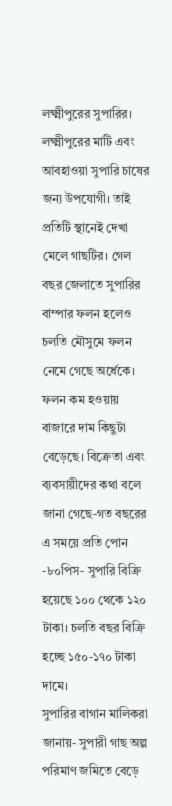লক্ষ্মীপুরের সুপারির। লক্ষ্মীপুরের মাটি এবং আবহাওয়া সুপারি চাষের জন্য উপযোগী। তাই প্রতিটি স্থানেই দেখা মেলে গাছটির। গেল বছর জেলাতে সুপারির বাম্পার ফলন হলেও চলতি মৌসুমে ফলন নেমে গেছে অর্ধেকে। ফলন কম হওয়ায় বাজারে দাম কিছুটা বেড়েছে। বিক্রেতা এবং ব্যবসায়ীদের কথা বলে জানা গেছে-গত বছরের এ সময়ে প্রতি পোন -৮০পিস- সুপারি বিক্রি হয়েছে ১০০ থেকে ১২০ টাকা। চলতি বছর বিক্রি হচ্ছে ১৫০-১৭০ টাকা দামে।
সুপারির বাগান মালিকরা জানায়- সুপারী গাছ অল্প পরিমাণ জমিতে বেড়ে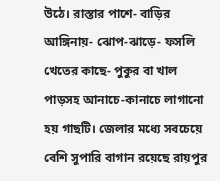উঠে। রাস্তার পাশে- বাড়ির আঙ্গিনায়- ঝোপ-ঝাড়ে- ফসলি খেতের কাছে- পুকুর বা খাল পাড়সহ আনাচে-কানাচে লাগানো হয় গাছটি। জেলার মধ্যে সবচেয়ে বেশি সুপারি বাগান রয়েছে রায়পুর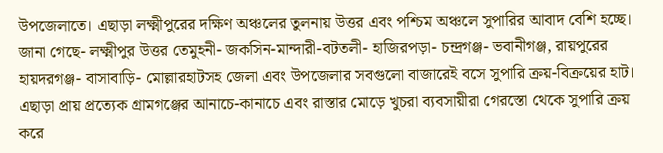উপজেলাতে। এছাড়া লক্ষ্মীপুরের দক্ষিণ অঞ্চলের তুলনায় উত্তর এবং পশ্চিম অঞ্চলে সুপারির আবাদ বেশি হচ্ছে।
জানা গেছে- লক্ষ্মীপুর উত্তর তেমুহনী- জকসিন-মান্দারী-বটতলী- হাজিরপড়া- চন্দ্রগঞ্জ- ভবানীগঞ্জ, রায়পুরের হায়দরগঞ্জ- বাসাবাড়ি- মোল্লারহাটসহ জেলা এবং উপজেলার সবগুলো বাজারেই বসে সুপারি ক্রয়-বিক্রয়ের হাট। এছাড়া প্রায় প্রত্যেক গ্রামগঞ্জের আনাচে-কানাচে এবং রাস্তার মোড়ে খুচরা ব্যবসায়ীরা গেরস্তো থেকে সুপারি ক্রয় করে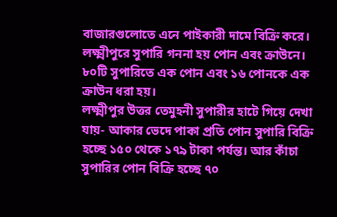বাজারগুলোতে এনে পাইকারী দামে বিক্রি করে।
লক্ষ্মীপুরে সুপারি গননা হয় পোন এবং ক্রাউনে। ৮০টি সুপারিতে এক পোন এবং ১৬ পোনকে এক ক্রাউন ধরা হয়।
লক্ষ্মীপুর উত্তর তেমুহনী সুপারীর হাটে গিয়ে দেখা যায়- আকার ভেদে পাকা প্রতি পোন সুপারি বিক্রি হচ্ছে ১৫০ থেকে ১৭৯ টাকা পর্যন্ত। আর কাঁচা সুপারির পোন বিক্রি হচ্ছে ৭০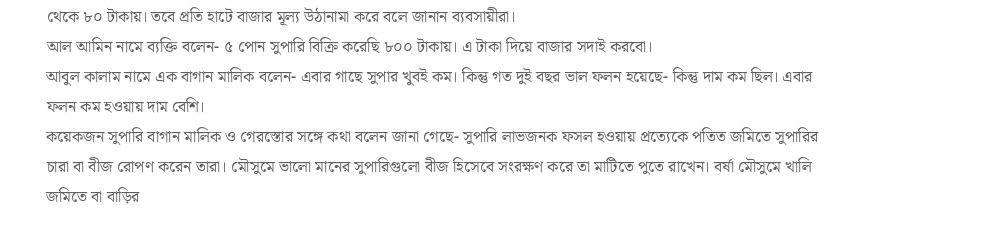থেকে ৮০ টাকায়। তবে প্রতি হাটে বাজার মূল্য উঠানামা করে বলে জানান ব্যবসায়ীরা।
আল আমিন নামে ব্যক্তি বলেন- ৫ পোন সুপারি বিক্রি করেছি ৮০০ টাকায়। এ টাকা দিয়ে বাজার সদাই করবো।
আবুল কালাম নামে এক বাগান মালিক বলেন- এবার গাছে সুপার খুবই কম। কিন্তু গত দুই বছর ভাল ফলন হয়েছে- কিন্তু দাম কম ছিল। এবার ফলন কম হওয়ায় দাম বেশি।
কয়েকজন সুপারি বাগান মালিক ও গেরস্তোর সঙ্গে কথা বলেন জানা গেছে- সুপারি লাভজনক ফসল হওয়ায় প্রত্যেকে পতিত জমিতে সুপারির চারা বা বীজ রোপণ করেন তারা। মৌসুমে ভালো মানের সুপারিগুলো বীজ হিসেবে সংরক্ষণ করে তা মাটিতে পুতে রাখেন। বর্ষা মৌসুমে খালি জমিতে বা বাড়ির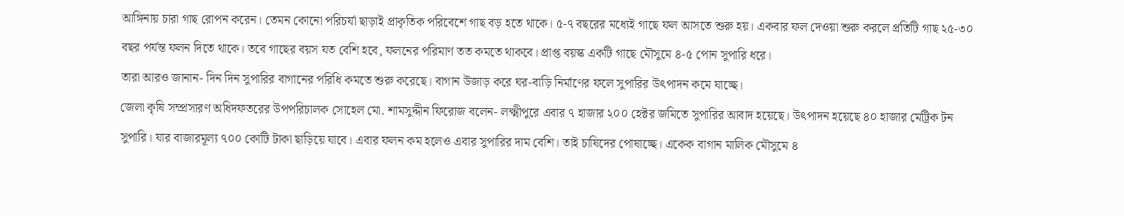আঙ্গিনায় চারা গাছ রোপন করেন। তেমন কোনো পরিচর্যা ছাড়াই প্রাকৃতিক পরিবেশে গাছ বড় হতে থাকে। ৫-৭ বছরের মধ্যেই গাছে ফল আসতে শুরু হয়। একবার ফল দেওয়া শুরু করলে প্রতিটি গাছ ২৫-৩০ বছর পর্যন্ত ফলন দিতে থাকে। তবে গাছের বয়স যত বেশি হবে, ফলনের পরিমাণ তত কমতে থাকবে। প্রাপ্ত বয়স্ক একটি গাছে মৌসুমে ৪-৫ পোন সুপারি ধরে।
তারা আরও জানান- দিন দিন সুপারির বাগানের পরিধি কমতে শুরু করেছে। বাগান উজাড় করে ঘর-বাড়ি নির্মাণের ফলে সুপারির উৎপাদন কমে যাচ্ছে।
জেলা কৃষি সম্প্রসারণ অধিদফতরের উপপরিচালক সোহেল মো. শামসুদ্দীন ফিরোজ বলেন- লক্ষ্মীপুরে এবার ৭ হাজার ২০০ হেক্টর জমিতে সুপারির আবাদ হয়েছে। উৎপাদন হয়েছে ৪০ হাজার মেট্রিক টন সুপারি। যার বাজারমূল্য ৭০০ কোটি টাকা ছাড়িয়ে যাবে। এবার ফলন কম হলেও এবার সুপারির দাম বেশি। তাই চাষিদের পোষাচ্ছে। একেক বাগান মালিক মৌসুমে ৪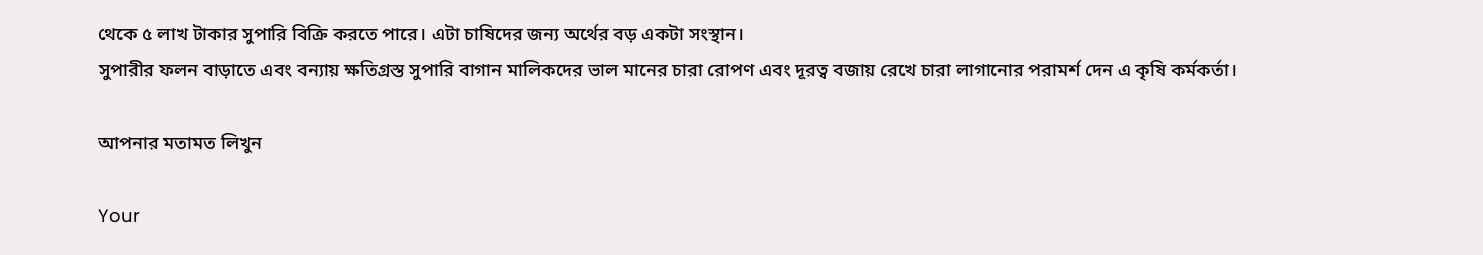থেকে ৫ লাখ টাকার সুপারি বিক্রি করতে পারে। এটা চাষিদের জন্য অর্থের বড় একটা সংস্থান।
সুপারীর ফলন বাড়াতে এবং বন্যায় ক্ষতিগ্রস্ত সুপারি বাগান মালিকদের ভাল মানের চারা রোপণ এবং দূরত্ব বজায় রেখে চারা লাগানোর পরামর্শ দেন এ কৃষি কর্মকর্তা।

আপনার মতামত লিখুন

Your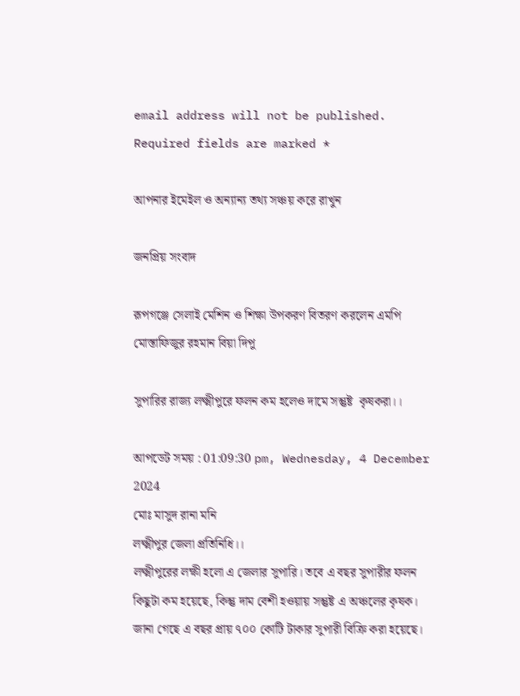email address will not be published. Required fields are marked *

আপনার ইমেইল ও অন্যান্য তথ্য সঞ্চয় করে রাখুন

জনপ্রিয় সংবাদ

রূপগঞ্জে সেলাই মেশিন ও শিক্ষা উপকরণ বিতরণ করলেন এমপি মোস্তাফিজুর রহমান বিয়া দিপু

সুপারির রাজ্য লক্ষ্মীপুরে ফলন কম হলেও দামে সন্তুষ্ট  কৃষকরা।।

আপডেট সময় : 01:09:30 pm, Wednesday, 4 December 2024
মোঃ মাসুদ রানা মনি
লক্ষ্মীপুর জেলা প্রতিনিধি।।
লক্ষ্মীপুরের লক্ষী হলো এ জেলার সুপারি। তবে এ বছর সুপারীর ফলন কিছুটা কম হয়েছে, কিন্তু দাম বেশী হওয়ায় সন্তুষ্ট এ অঞ্চলের কৃষক। জানা গেছে এ বছর প্রায় ৭০০ কোটি টাকার সুপারী বিক্রি করা হয়েছে।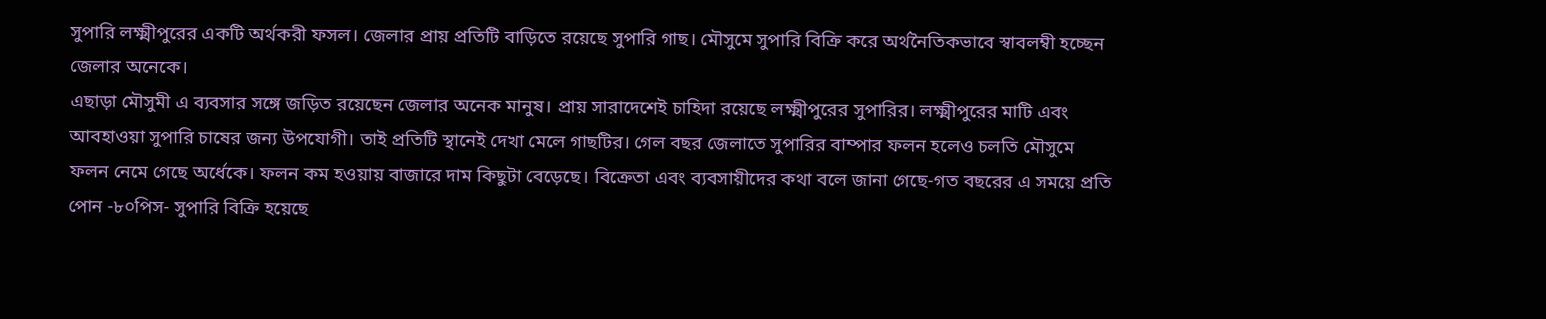সুপারি লক্ষ্মীপুরের একটি অর্থকরী ফসল। জেলার প্রায় প্রতিটি বাড়িতে রয়েছে সুপারি গাছ। মৌসুমে সুপারি বিক্রি করে অর্থনৈতিকভাবে স্বাবলম্বী হচ্ছেন জেলার অনেকে।
এছাড়া মৌসুমী এ ব্যবসার সঙ্গে জড়িত রয়েছেন জেলার অনেক মানুষ। প্রায় সারাদেশেই চাহিদা রয়েছে লক্ষ্মীপুরের সুপারির। লক্ষ্মীপুরের মাটি এবং আবহাওয়া সুপারি চাষের জন্য উপযোগী। তাই প্রতিটি স্থানেই দেখা মেলে গাছটির। গেল বছর জেলাতে সুপারির বাম্পার ফলন হলেও চলতি মৌসুমে ফলন নেমে গেছে অর্ধেকে। ফলন কম হওয়ায় বাজারে দাম কিছুটা বেড়েছে। বিক্রেতা এবং ব্যবসায়ীদের কথা বলে জানা গেছে-গত বছরের এ সময়ে প্রতি পোন -৮০পিস- সুপারি বিক্রি হয়েছে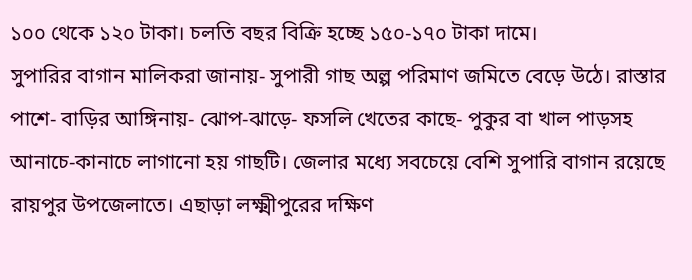১০০ থেকে ১২০ টাকা। চলতি বছর বিক্রি হচ্ছে ১৫০-১৭০ টাকা দামে।
সুপারির বাগান মালিকরা জানায়- সুপারী গাছ অল্প পরিমাণ জমিতে বেড়ে উঠে। রাস্তার পাশে- বাড়ির আঙ্গিনায়- ঝোপ-ঝাড়ে- ফসলি খেতের কাছে- পুকুর বা খাল পাড়সহ আনাচে-কানাচে লাগানো হয় গাছটি। জেলার মধ্যে সবচেয়ে বেশি সুপারি বাগান রয়েছে রায়পুর উপজেলাতে। এছাড়া লক্ষ্মীপুরের দক্ষিণ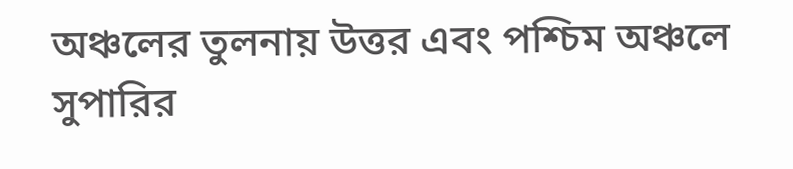অঞ্চলের তুলনায় উত্তর এবং পশ্চিম অঞ্চলে সুপারির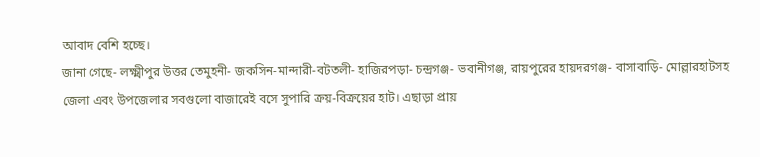আবাদ বেশি হচ্ছে।
জানা গেছে- লক্ষ্মীপুর উত্তর তেমুহনী- জকসিন-মান্দারী-বটতলী- হাজিরপড়া- চন্দ্রগঞ্জ- ভবানীগঞ্জ, রায়পুরের হায়দরগঞ্জ- বাসাবাড়ি- মোল্লারহাটসহ জেলা এবং উপজেলার সবগুলো বাজারেই বসে সুপারি ক্রয়-বিক্রয়ের হাট। এছাড়া প্রায়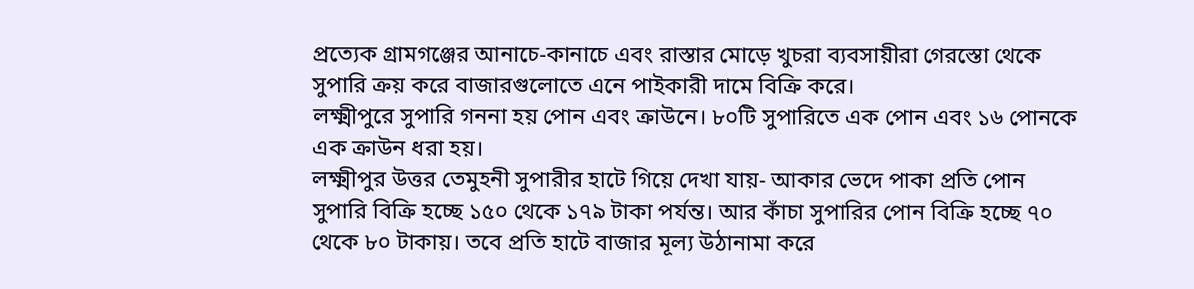প্রত্যেক গ্রামগঞ্জের আনাচে-কানাচে এবং রাস্তার মোড়ে খুচরা ব্যবসায়ীরা গেরস্তো থেকে সুপারি ক্রয় করে বাজারগুলোতে এনে পাইকারী দামে বিক্রি করে।
লক্ষ্মীপুরে সুপারি গননা হয় পোন এবং ক্রাউনে। ৮০টি সুপারিতে এক পোন এবং ১৬ পোনকে এক ক্রাউন ধরা হয়।
লক্ষ্মীপুর উত্তর তেমুহনী সুপারীর হাটে গিয়ে দেখা যায়- আকার ভেদে পাকা প্রতি পোন সুপারি বিক্রি হচ্ছে ১৫০ থেকে ১৭৯ টাকা পর্যন্ত। আর কাঁচা সুপারির পোন বিক্রি হচ্ছে ৭০ থেকে ৮০ টাকায়। তবে প্রতি হাটে বাজার মূল্য উঠানামা করে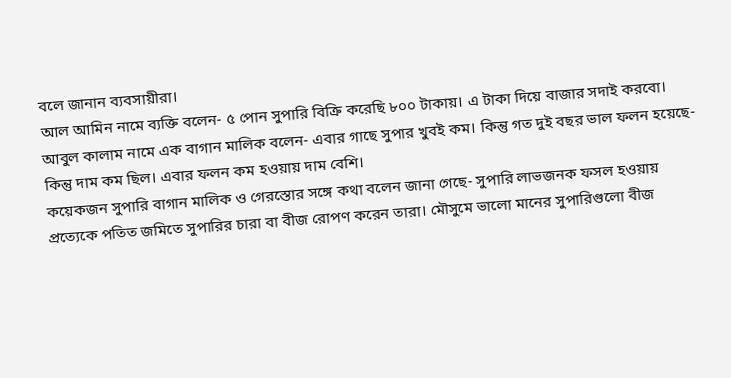বলে জানান ব্যবসায়ীরা।
আল আমিন নামে ব্যক্তি বলেন- ৫ পোন সুপারি বিক্রি করেছি ৮০০ টাকায়। এ টাকা দিয়ে বাজার সদাই করবো।
আবুল কালাম নামে এক বাগান মালিক বলেন- এবার গাছে সুপার খুবই কম। কিন্তু গত দুই বছর ভাল ফলন হয়েছে- কিন্তু দাম কম ছিল। এবার ফলন কম হওয়ায় দাম বেশি।
কয়েকজন সুপারি বাগান মালিক ও গেরস্তোর সঙ্গে কথা বলেন জানা গেছে- সুপারি লাভজনক ফসল হওয়ায় প্রত্যেকে পতিত জমিতে সুপারির চারা বা বীজ রোপণ করেন তারা। মৌসুমে ভালো মানের সুপারিগুলো বীজ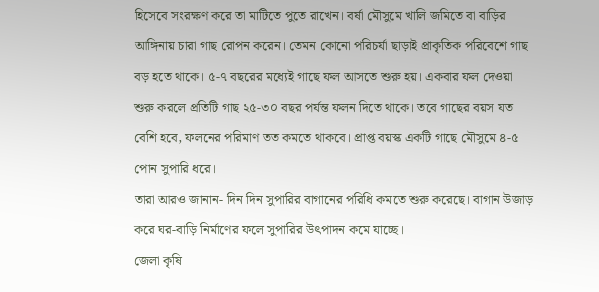হিসেবে সংরক্ষণ করে তা মাটিতে পুতে রাখেন। বর্ষা মৌসুমে খালি জমিতে বা বাড়ির আঙ্গিনায় চারা গাছ রোপন করেন। তেমন কোনো পরিচর্যা ছাড়াই প্রাকৃতিক পরিবেশে গাছ বড় হতে থাকে। ৫-৭ বছরের মধ্যেই গাছে ফল আসতে শুরু হয়। একবার ফল দেওয়া শুরু করলে প্রতিটি গাছ ২৫-৩০ বছর পর্যন্ত ফলন দিতে থাকে। তবে গাছের বয়স যত বেশি হবে, ফলনের পরিমাণ তত কমতে থাকবে। প্রাপ্ত বয়স্ক একটি গাছে মৌসুমে ৪-৫ পোন সুপারি ধরে।
তারা আরও জানান- দিন দিন সুপারির বাগানের পরিধি কমতে শুরু করেছে। বাগান উজাড় করে ঘর-বাড়ি নির্মাণের ফলে সুপারির উৎপাদন কমে যাচ্ছে।
জেলা কৃষি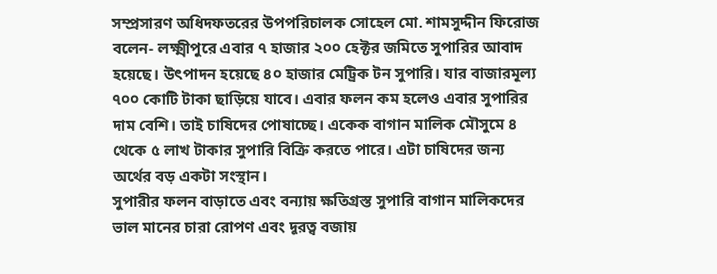সম্প্রসারণ অধিদফতরের উপপরিচালক সোহেল মো. শামসুদ্দীন ফিরোজ বলেন- লক্ষ্মীপুরে এবার ৭ হাজার ২০০ হেক্টর জমিতে সুপারির আবাদ হয়েছে। উৎপাদন হয়েছে ৪০ হাজার মেট্রিক টন সুপারি। যার বাজারমূল্য ৭০০ কোটি টাকা ছাড়িয়ে যাবে। এবার ফলন কম হলেও এবার সুপারির দাম বেশি। তাই চাষিদের পোষাচ্ছে। একেক বাগান মালিক মৌসুমে ৪ থেকে ৫ লাখ টাকার সুপারি বিক্রি করতে পারে। এটা চাষিদের জন্য অর্থের বড় একটা সংস্থান।
সুপারীর ফলন বাড়াতে এবং বন্যায় ক্ষতিগ্রস্ত সুপারি বাগান মালিকদের ভাল মানের চারা রোপণ এবং দূরত্ব বজায়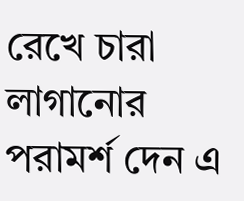রেখে চারা লাগানোর পরামর্শ দেন এ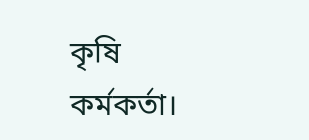কৃষি কর্মকর্তা।